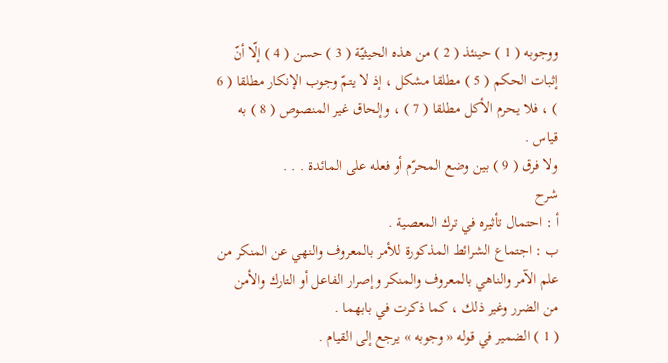ووجوبه ( 1 ) حينئذ ( 2 ) من هذه الحيثيّة ( 3 ) حسن ( 4 ) إلّا أنّ إثبات الحكم ( 5 ) مطلقا مشكل ، إذ لا يتمّ وجوب الإنكار مطلقا ( 6 ) ، فلا يحرم الأكل مطلقا ( 7 ) ، وإلحاق غير المنصوص ( 8 ) به قياس .
ولا فرق ( 9 ) بين وضع المحرّم أو فعله على المائدة . . .
شرح
أ : احتمال تأثيره في ترك المعصية .
ب : اجتماع الشرائط المذكورة للأمر بالمعروف والنهي عن المنكر من علم الآمر والناهي بالمعروف والمنكر وإصرار الفاعل أو التارك والأمن من الضرر وغير ذلك ، كما ذكرت في بابهما .
( 1 ) الضمير في قوله « وجوبه » يرجع إلى القيام .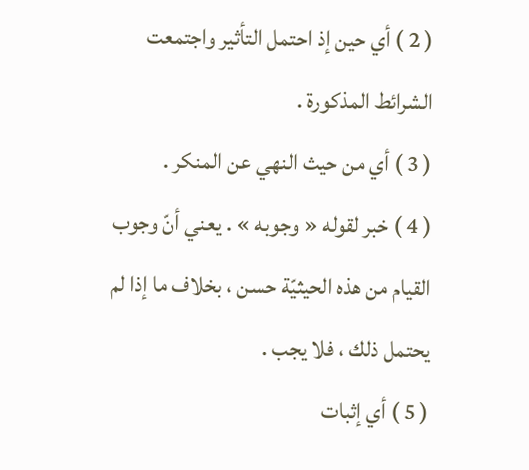( 2 ) أي حين إذ احتمل التأثير واجتمعت الشرائط المذكورة .
( 3 ) أي من حيث النهي عن المنكر .
( 4 ) خبر لقوله « وجوبه » . يعني أنّ وجوب القيام من هذه الحيثيّة حسن ، بخلاف ما إذا لم يحتمل ذلك ، فلا يجب .
( 5 ) أي إثبات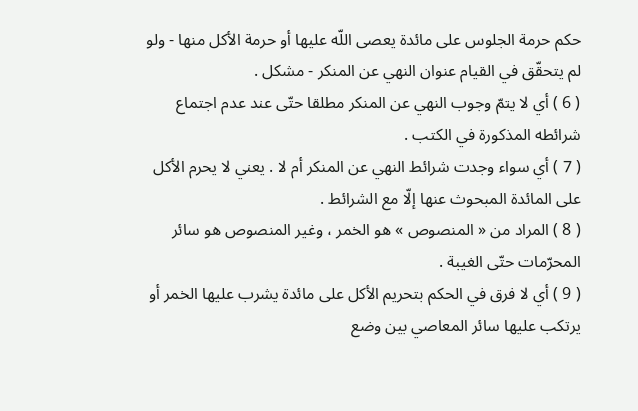حكم حرمة الجلوس على مائدة يعصى اللّه عليها أو حرمة الأكل منها - ولو لم يتحقّق في القيام عنوان النهي عن المنكر - مشكل .
( 6 ) أي لا يتمّ وجوب النهي عن المنكر مطلقا حتّى عند عدم اجتماع شرائطه المذكورة في الكتب .
( 7 ) أي سواء وجدت شرائط النهي عن المنكر أم لا . يعني لا يحرم الأكل على المائدة المبحوث عنها إلّا مع الشرائط .
( 8 ) المراد من « المنصوص » هو الخمر ، وغير المنصوص هو سائر المحرّمات حتّى الغيبة .
( 9 ) أي لا فرق في الحكم بتحريم الأكل على مائدة يشرب عليها الخمر أو يرتكب عليها سائر المعاصي بين وضع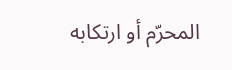المحرّم أو ارتكابه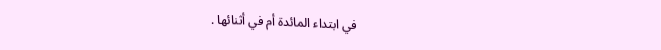في ابتداء المائدة أم في أثنائها .